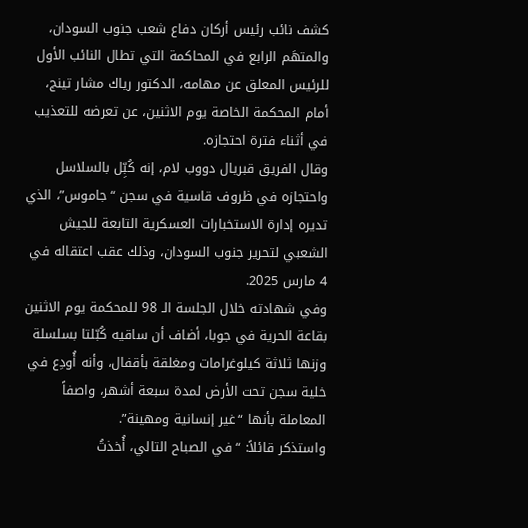كشف نائب رئيس أركان دفاع شعب جنوب السودان، والمتهَم الرابع في المحاكمة التي تطال النائب الأول للرئيس المعلق عن مهامه، الدكتور رياك مشار تينج، أمام المحكمة الخاصة يوم الاثنين، عن تعرضه للتعذيب في أثناء فترة احتجازه.
وقال الفريق قبريال دووب لام، إنه كُبِّل بالسلاسل واحتجازه في ظروف قاسية في سجن “جاموس”، الذي تديره إدارة الاستخبارات العسكرية التابعة للجيش الشعبي لتحرير جنوب السودان، وذلك عقب اعتقاله في 4 مارس 2025.
وفي شهادته خلال الجلسة الـ 98 للمحكمة يوم الاثنين بقاعة الحرية في جوبا، أضاف أن ساقيه كُبّلتا بسلسلة وزنها ثلاثة كيلوغرامات ومغلقة بأقفال، وأنه أُودِع في خلية سجن تحت الأرض لمدة سبعة أشهر، واصفاً المعاملة بأنها “غير إنسانية ومهينة”.
واستذكر قائلاً: “في الصباح التالي، أُخذتُ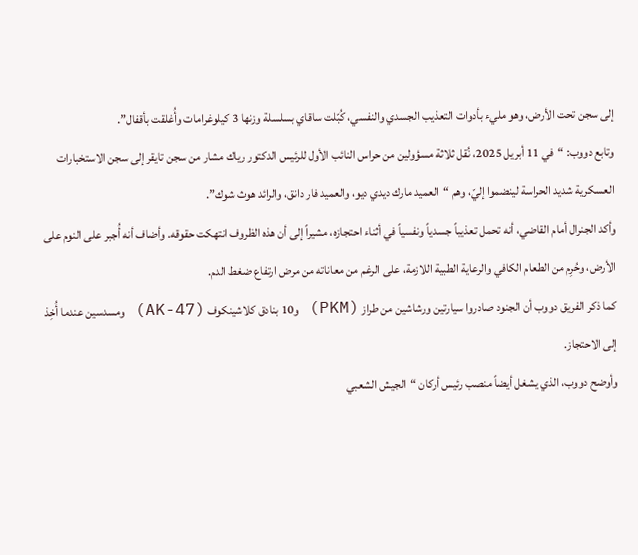إلى سجن تحت الأرض، وهو مليء بأدوات التعذيب الجسدي والنفسي، كُبّلت ساقاي بسلسلة وزنها 3 كيلوغرامات وأُغلقت بأقفال”.
وتابع دووب: “في 11 أبريل 2025، نُقل ثلاثة مسؤولين من حراس النائب الأول للرئيس الدكتور رياك مشار من سجن تايقر إلى سجن الاستخبارات العسكرية شديد الحراسة لينضموا إليّ، وهم “العميد مارك ديدي ديو، والعميد فار دانق، والرائد هوث شوك”.
وأكد الجنرال أمام القاضي، أنه تحمل تعذيباً جسدياً ونفسياً في أثناء احتجازه، مشيراً إلى أن هذه الظروف انتهكت حقوقه. وأضاف أنه أُجبر على النوم على الأرض، وحُرِم من الطعام الكافي والرعاية الطبية اللازمة، على الرغم من معاناته من مرض ارتفاع ضغط الدم.
كما ذكر الفريق دووب أن الجنود صادروا سيارتين ورشاشين من طراز (PKM) و10 بنادق كلاشينكوف (AK-47) ومسدسين عندما أُخِذ إلى الاحتجاز.
وأوضح دووب، الذي يشغل أيضاً منصب رئيس أركان “الجيش الشعبي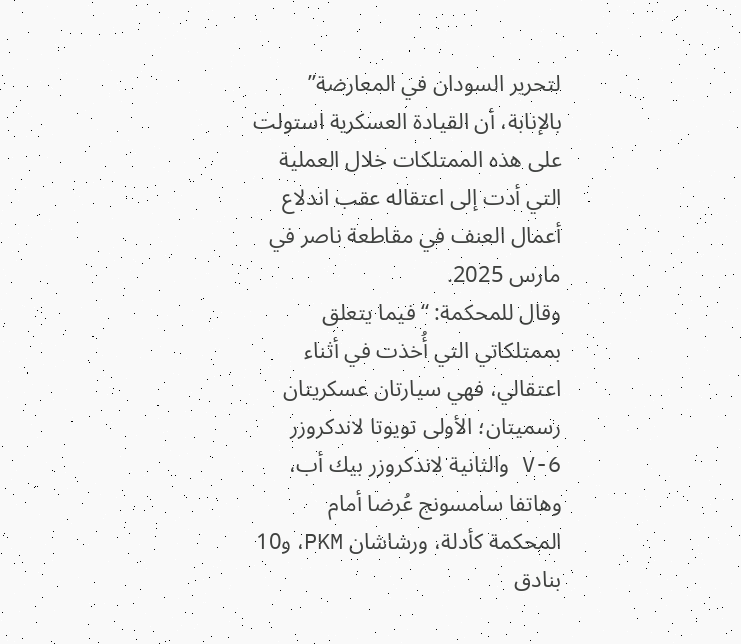لتحرير السودان في المعارضة” بالإنابة، أن القيادة العسكرية استولت على هذه الممتلكات خلال العملية التي أدت إلى اعتقاله عقب اندلاع أعمال العنف في مقاطعة ناصر في مارس 2025.
وقال للمحكمة: “فيما يتعلق بممتلكاتي التي أُخذت في أثناء اعتقالي، فهي سيارتان عسكريتان رسميتان؛ الأولى تويوتا لاندكروزر V-6 والثانية لاندكروزر بيك أب، وهاتفا سامسونج عُرضا أمام المحكمة كأدلة، ورشاشان PKM، و10 بنادق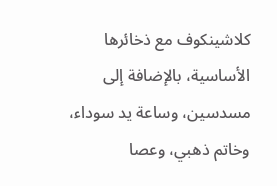كلاشينكوف مع ذخائرها الأساسية، بالإضافة إلى مسدسين، وساعة يد سوداء، وخاتم ذهبي، وعصا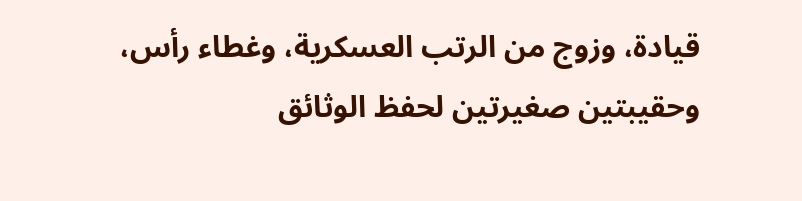قيادة، وزوج من الرتب العسكرية، وغطاء رأس، وحقيبتين صغيرتين لحفظ الوثائق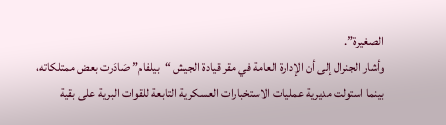الصغيرة”.
وأشار الجنرال إلى أن الإدارة العامة في مقر قيادة الجيش “بيلفام” صَادَرت بعض ممتلكاته، بينما استولت مديرية عمليات الاستخبارات العسكرية التابعة للقوات البرية على بقية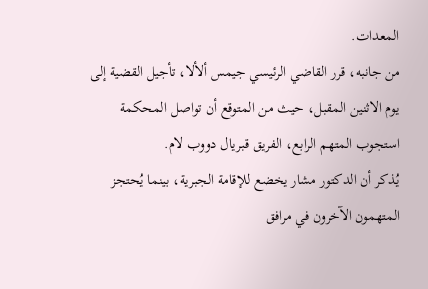المعدات.
من جانبه، قرر القاضي الرئيسي جيمس ألألا، تأجيل القضية إلى يوم الاثنين المقبل، حيث من المتوقع أن تواصل المحكمة استجوب المتهم الرابع، الفريق قبريال دووب لام.
يُذكر أن الدكتور مشار يخضع للإقامة الجبرية، بينما يُحتجز المتهمون الآخرون في مرافق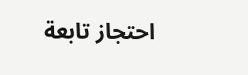احتجاز تابعة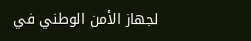لجهاز الأمن الوطني في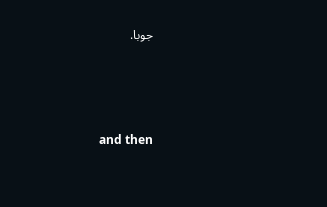جوبا.




and then